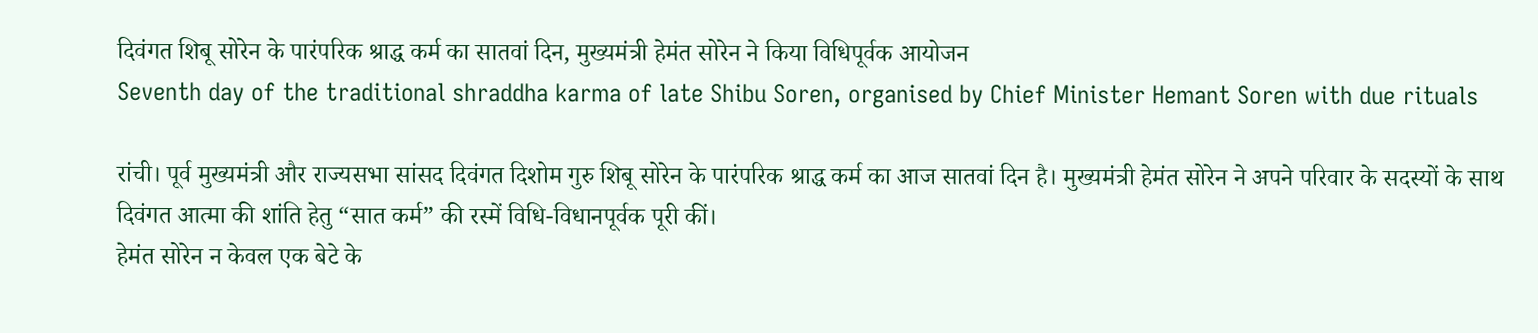दिवंगत शिबू सोरेन के पारंपरिक श्राद्ध कर्म का सातवां दिन, मुख्यमंत्री हेमंत सोरेन ने किया विधिपूर्वक आयोजन
Seventh day of the traditional shraddha karma of late Shibu Soren, organised by Chief Minister Hemant Soren with due rituals

रांची। पूर्व मुख्यमंत्री और राज्यसभा सांसद दिवंगत दिशोम गुरु शिबू सोरेन के पारंपरिक श्राद्ध कर्म का आज सातवां दिन है। मुख्यमंत्री हेमंत सोरेन ने अपने परिवार के सदस्यों के साथ दिवंगत आत्मा की शांति हेतु “सात कर्म” की रस्में विधि-विधानपूर्वक पूरी कीं।
हेमंत सोरेन न केवल एक बेटे के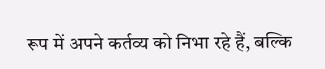रूप में अपने कर्तव्य को निभा रहे हैं, बल्कि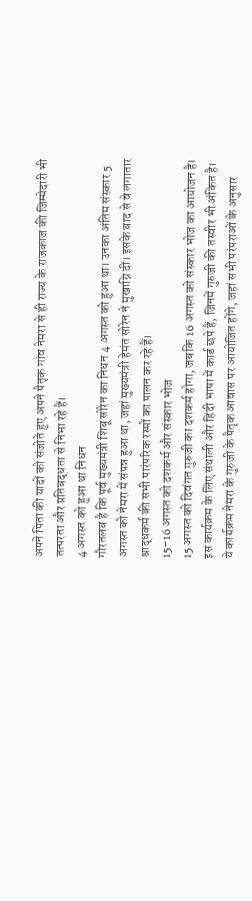अपने पिता की यादों को संजोते हुए अपने पैतृक गांव नेमरा से ही राज्य के राजकाज की जिम्मेदारी भी तत्परता और प्रतिबद्धता से निभा रहे हैं।
4 अगस्त को हुआ था निधन
गौरतलब है कि पूर्व मुख्यमंत्री शिबू सोरेन का निधन 4 अगस्त को हुआ था। उनका अंतिम संस्कार 5 अगस्त को नेमरा में संपन्न हुआ था, जहां मुख्यमंत्री हेमंत सोरेन ने मुखाग्नि दी। इसके बाद से वे लगातार श्राद्धकर्म की सभी पारंपरिक रस्मों का पालन कर रहे हैं।
15-16 अगस्त को दशकर्म और संस्कार भोज
15 अगस्त को दिवंगत गुरुजी का दशकर्म होगा, जबकि 16 अगस्त को संस्कार भोज का आयोजन है। इस कार्यक्रम के लिए संथाली और हिंदी भाषा में कार्ड छपे हैं, जिनमें गुरुजी की तस्वीर भी अंकित है। ये कार्यक्रम नेमरा के गुरुजी के पैतृक आवास पर आयोजित होंगे, जहां सभी परंपराओं के अनुसार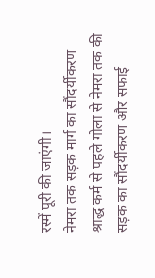रस्में पूरी की जाएंगी।
नेमरा तक सड़क मार्ग का सौंदर्यीकरण
श्राद्ध कर्म से पहले गोला से नेमरा तक की सड़क का सौंदर्यीकरण और सफाई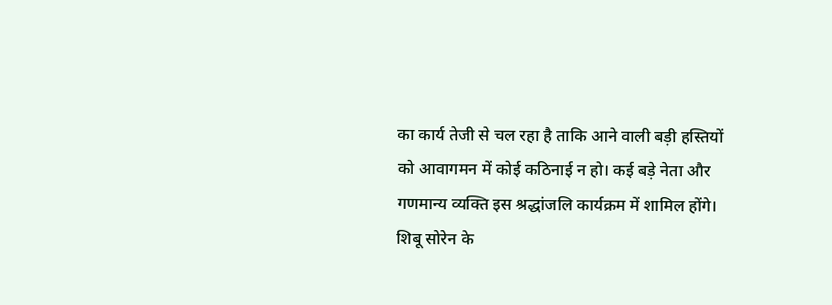का कार्य तेजी से चल रहा है ताकि आने वाली बड़ी हस्तियों को आवागमन में कोई कठिनाई न हो। कई बड़े नेता और गणमान्य व्यक्ति इस श्रद्धांजलि कार्यक्रम में शामिल होंगे।
शिबू सोरेन के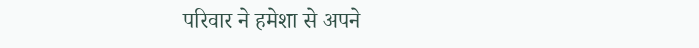परिवार ने हमेशा से अपने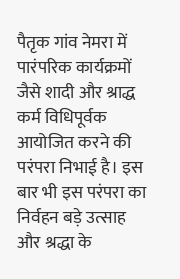पैतृक गांव नेमरा में पारंपरिक कार्यक्रमों जैसे शादी और श्राद्ध कर्म विधिपूर्वक आयोजित करने की परंपरा निभाई है। इस बार भी इस परंपरा का निर्वहन बड़े उत्साह और श्रद्धा के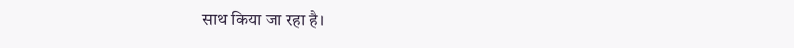साथ किया जा रहा है।